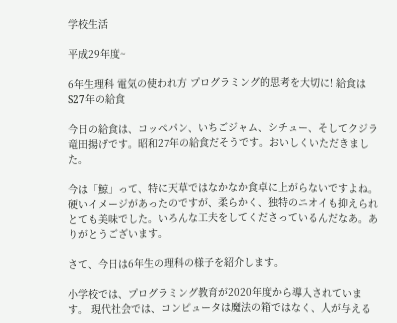学校生活

平成29年度~

6年生理科 電気の使われ方 プログラミング的思考を大切に! 給食はS27年の給食

今日の給食は、コッペパン、いちごジャム、シチュー、そしてクジラ竜田揚げです。昭和27年の給食だそうです。おいしくいただきました。

今は「鯨」って、特に天草ではなかなか食卓に上がらないですよね。硬いイメージがあったのですが、柔らかく、独特のニオイも抑えられとても美味でした。いろんな工夫をしてくださっているんだなあ。ありがとうございます。

さて、今日は6年生の理科の様子を紹介します。

小学校では、プログラミング教育が2020年度から導入されています。 現代社会では、コンピュータは魔法の箱ではなく、人が与える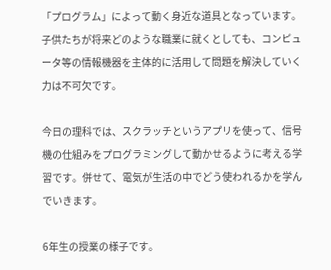「プログラム」によって動く身近な道具となっています。子供たちが将来どのような職業に就くとしても、コンピュータ等の情報機器を主体的に活用して問題を解決していく力は不可欠です。

今日の理科では、スクラッチというアプリを使って、信号機の仕組みをプログラミングして動かせるように考える学習です。併せて、電気が生活の中でどう使われるかを学んでいきます。

6年生の授業の様子です。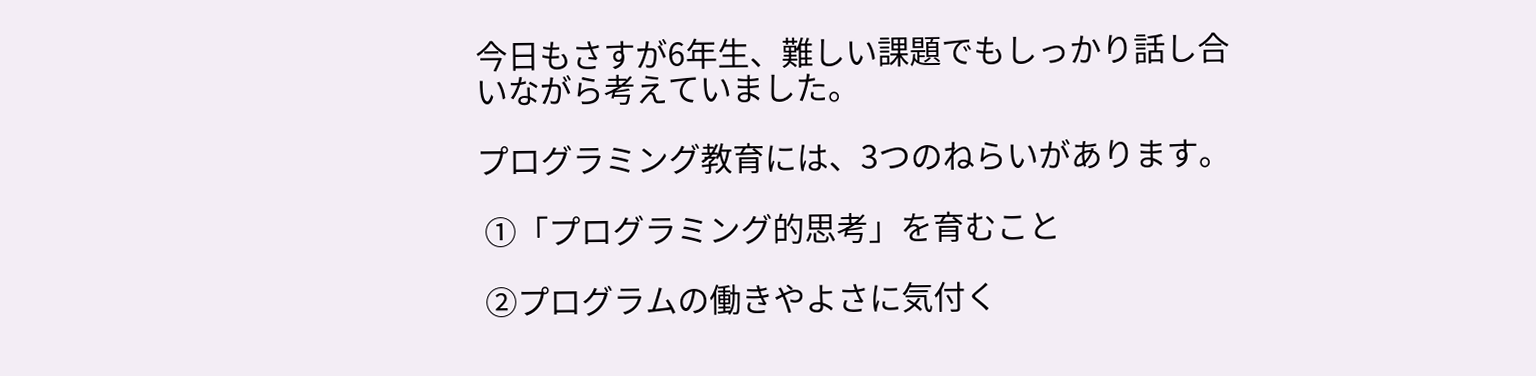今日もさすが6年生、難しい課題でもしっかり話し合いながら考えていました。

プログラミング教育には、3つのねらいがあります。

 ①「プログラミング的思考」を育むこと

 ②プログラムの働きやよさに気付く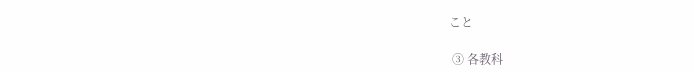こと

 ③ 各教科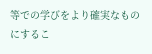等での学びをより確実なものにするこ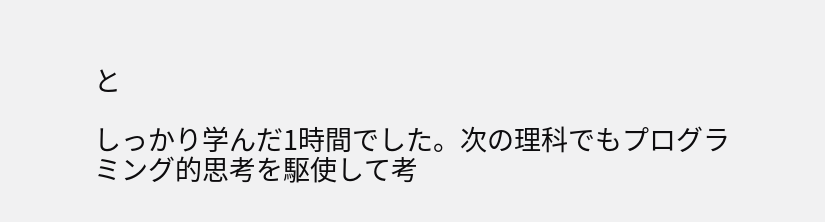と

しっかり学んだ1時間でした。次の理科でもプログラミング的思考を駆使して考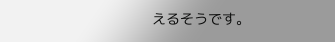えるそうです。